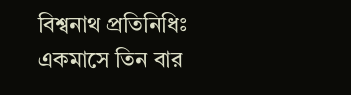বিশ্বনাথ প্রতিনিধিঃ
একমাসে তিন বার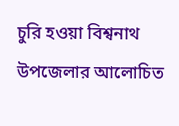চুরি হওয়া বিশ্বনাথ উপজেলার আলোচিত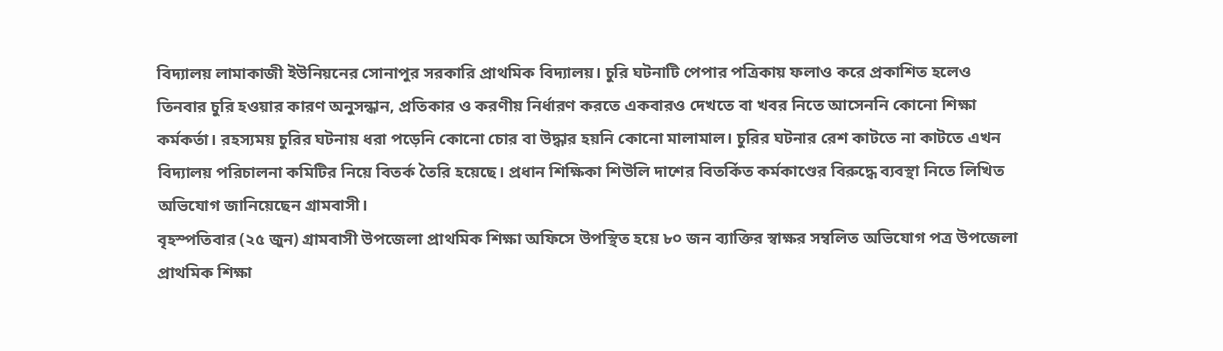বিদ্যালয় লামাকাজী ইউনিয়নের সোনাপুর সরকারি প্রাথমিক বিদ্যালয়। চুরি ঘটনাটি পেপার পত্রিকায় ফলাও করে প্রকাশিত হলেও তিনবার চুরি হওয়ার কারণ অনুসন্ধান, প্রতিকার ও করণীয় নির্ধারণ করতে একবারও দেখতে বা খবর নিতে আসেননি কোনো শিক্ষা কর্মকর্তা। রহস্যময় চুরির ঘটনায় ধরা পড়েনি কোনো চোর বা উদ্ধার হয়নি কোনো মালামাল। চুরির ঘটনার রেশ কাটতে না কাটতে এখন বিদ্যালয় পরিচালনা কমিটির নিয়ে বিতর্ক তৈরি হয়েছে। প্রধান শিক্ষিকা শিউলি দাশের বিতর্কিত কর্মকাণ্ডের বিরুদ্ধে ব্যবস্থা নিতে লিখিত অভিযোগ জানিয়েছেন গ্রামবাসী।
বৃহস্পতিবার (২৫ জুন) গ্রামবাসী উপজেলা প্রাথমিক শিক্ষা অফিসে উপস্থিত হয়ে ৮০ জন ব্যাক্তির স্বাক্ষর সম্বলিত অভিযোগ পত্র উপজেলা প্রাথমিক শিক্ষা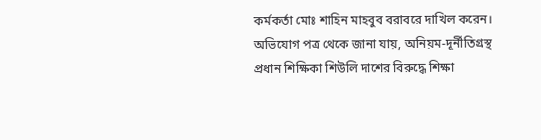কর্মকর্তা মোঃ শাহিন মাহবুব বরাবরে দাখিল করেন।
অভিযোগ পত্র থেকে জানা যায়, অনিয়ম-দূর্নীতিগ্রস্থ প্রধান শিক্ষিকা শিউলি দাশের বিরুদ্ধে শিক্ষা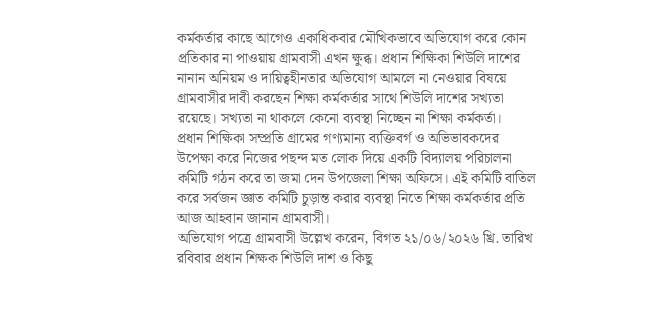কর্মকর্তার কাছে আগেও একাধিকবার মৌখিকভাবে অভিযোগ করে কোন প্রতিকার না পাওয়ায় গ্রামবাসী এখন ক্ষুব্ধ। প্রধান শিক্ষিকা শিউলি দাশের নানান অনিয়ম ও দায়িত্বহীনতার অভিযোগ আমলে না নেওয়ার বিষয়ে গ্রামবাসীর দাবী করছেন শিক্ষা কর্মকর্তার সাথে শিউলি দাশের সখ্যতা রয়েছে। সখ্যতা না থাকলে কেনো ব্যবস্থা নিচ্ছেন না শিক্ষা কর্মকর্তা।
প্রধান শিক্ষিকা সম্প্রতি গ্রামের গণ্যমান্য ব্যক্তিবর্গ ও অভিভাবকদের উপেক্ষা করে নিজের পছন্দ মত লোক দিয়ে একটি বিদ্যালয় পরিচালনা কমিটি গঠন করে তা জমা দেন উপজেলা শিক্ষা অফিসে। এই কমিটি বাতিল করে সর্বজন জ্ঞাত কমিটি চুড়ান্ত করার ব্যবস্থা নিতে শিক্ষা কর্মকর্তার প্রতি আজ আহবান জানান গ্রামবাসী।
অভিযোগ পত্রে গ্রামবাসী উল্লেখ করেন, বিগত ২১/০৬/২০২৬ খ্রি. তারিখ রবিবার প্রধান শিক্ষক শিউলি দাশ ও কিছু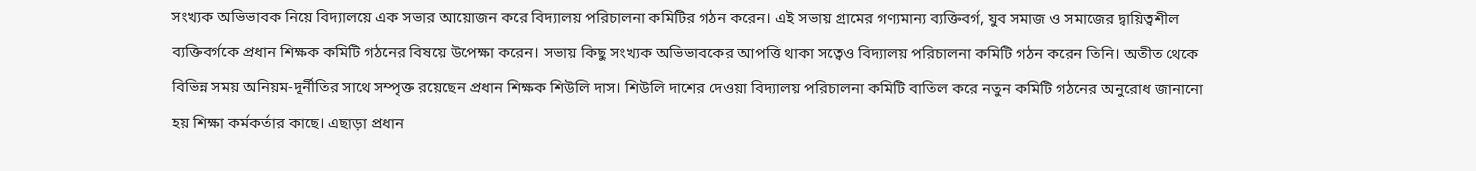সংখ্যক অভিভাবক নিয়ে বিদ্যালয়ে এক সভার আয়োজন করে বিদ্যালয় পরিচালনা কমিটির গঠন করেন। এই সভায় গ্রামের গণ্যমান্য ব্যক্তিবর্গ, যুব সমাজ ও সমাজের দ্বায়িত্বশীল ব্যক্তিবর্গকে প্রধান শিক্ষক কমিটি গঠনের বিষয়ে উপেক্ষা করেন। সভায় কিছু সংখ্যক অভিভাবকের আপত্তি থাকা সত্বেও বিদ্যালয় পরিচালনা কমিটি গঠন করেন তিনি। অতীত থেকে বিভিন্ন সময় অনিয়ম-দূর্নীতির সাথে সম্পৃক্ত রয়েছেন প্রধান শিক্ষক শিউলি দাস। শিউলি দাশের দেওয়া বিদ্যালয় পরিচালনা কমিটি বাতিল করে নতুন কমিটি গঠনের অনুরোধ জানানো হয় শিক্ষা কর্মকর্তার কাছে। এছাড়া প্রধান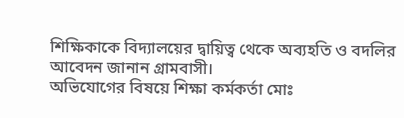শিক্ষিকাকে বিদ্যালয়ের দ্বায়িত্ব থেকে অব্যহতি ও বদলির আবেদন জানান গ্রামবাসী।
অভিযোগের বিষয়ে শিক্ষা কর্মকর্তা মোঃ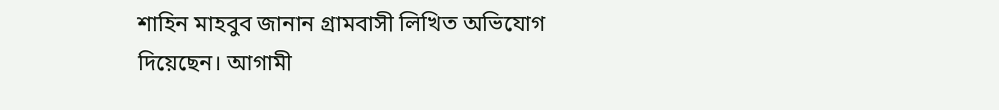শাহিন মাহবুব জানান গ্রামবাসী লিখিত অভিযোগ দিয়েছেন। আগামী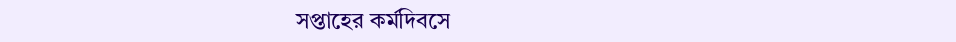সপ্তাহের কর্মদিবসে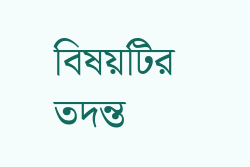বিষয়টির তদন্ত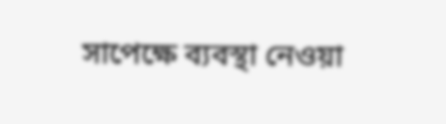সাপেক্ষে ব্যবস্থা নেওয়া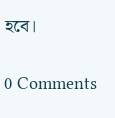হবে।

0 Comments